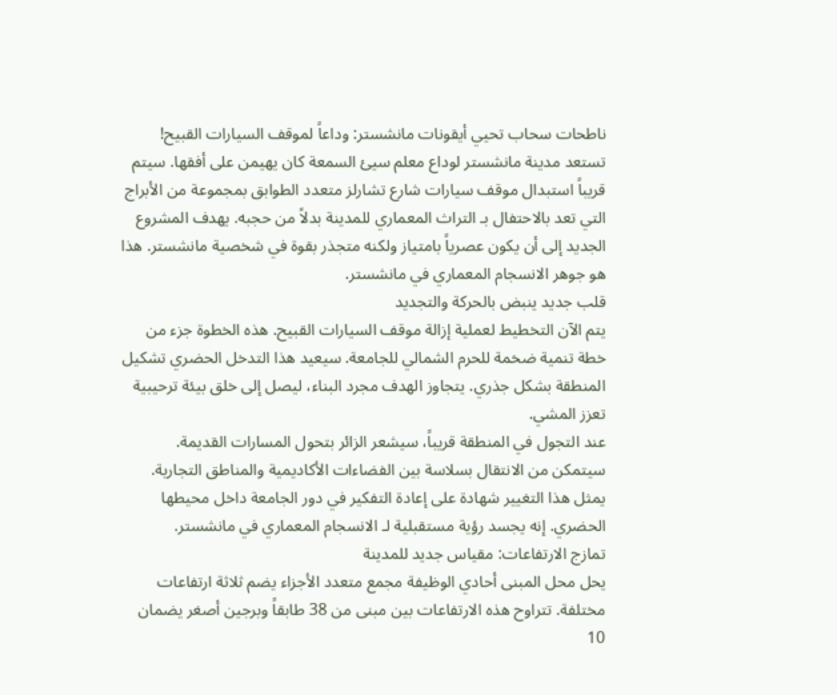ناطحات سحاب تحيي أيقونات مانشستر: وداعاً لموقف السيارات القبيح!
تستعد مدينة مانشستر لوداع معلم سيئ السمعة كان يهيمن على أفقها. سيتم قريباً استبدال موقف سيارات شارع تشارلز متعدد الطوابق بمجموعة من الأبراج التي تعد بالاحتفال بـ التراث المعماري للمدينة بدلاً من حجبه. يهدف المشروع الجديد إلى أن يكون عصرياً بامتياز ولكنه متجذر بقوة في شخصية مانشستر. هذا هو جوهر الانسجام المعماري في مانشستر.
قلب جديد ينبض بالحركة والتجديد
يتم الآن التخطيط لعملية إزالة موقف السيارات القبيح. هذه الخطوة جزء من خطة تنمية ضخمة للحرم الشمالي للجامعة. سيعيد هذا التدخل الحضري تشكيل المنطقة بشكل جذري. يتجاوز الهدف مجرد البناء، ليصل إلى خلق بيئة ترحيبية تعزز المشي.
عند التجول في المنطقة قريباً، سيشعر الزائر بتحول المسارات القديمة. سيتمكن من الانتقال بسلاسة بين الفضاءات الأكاديمية والمناطق التجارية. يمثل هذا التغيير شهادة على إعادة التفكير في دور الجامعة داخل محيطها الحضري. إنه يجسد رؤية مستقبلية لـ الانسجام المعماري في مانشستر.
تمازج الارتفاعات: مقياس جديد للمدينة
يحل محل المبنى أحادي الوظيفة مجمع متعدد الأجزاء يضم ثلاثة ارتفاعات مختلفة. تتراوح هذه الارتفاعات بين مبنى من 38 طابقاً وبرجين أصغر يضمان 10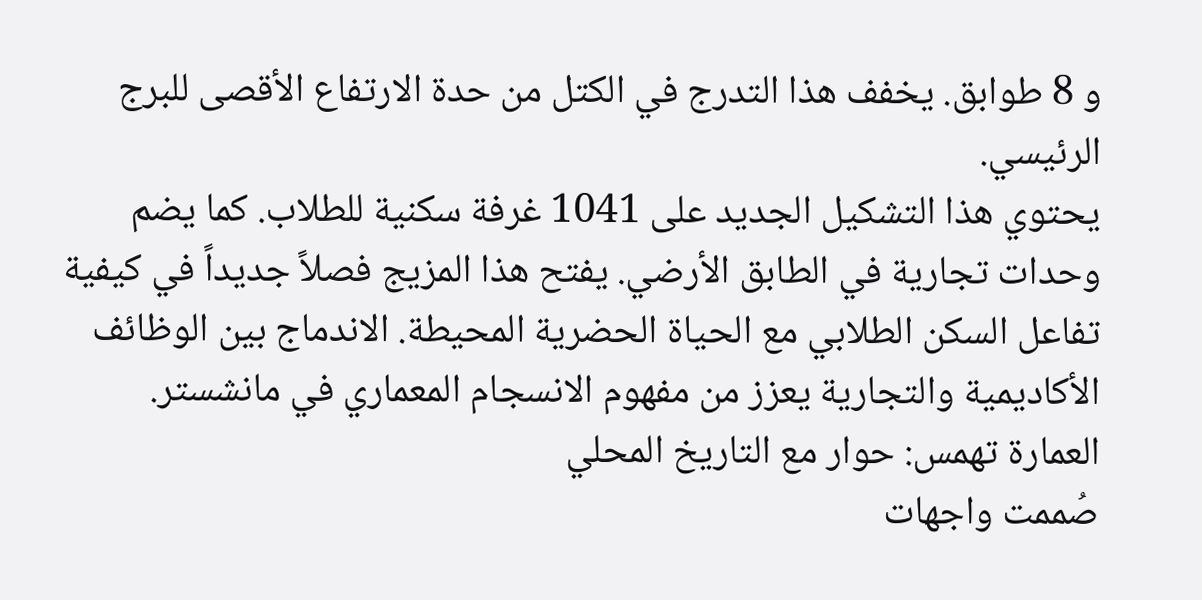و 8 طوابق. يخفف هذا التدرج في الكتل من حدة الارتفاع الأقصى للبرج الرئيسي.
يحتوي هذا التشكيل الجديد على 1041 غرفة سكنية للطلاب. كما يضم وحدات تجارية في الطابق الأرضي. يفتح هذا المزيج فصلاً جديداً في كيفية تفاعل السكن الطلابي مع الحياة الحضرية المحيطة. الاندماج بين الوظائف الأكاديمية والتجارية يعزز من مفهوم الانسجام المعماري في مانشستر.
العمارة تهمس: حوار مع التاريخ المحلي
صُممت واجهات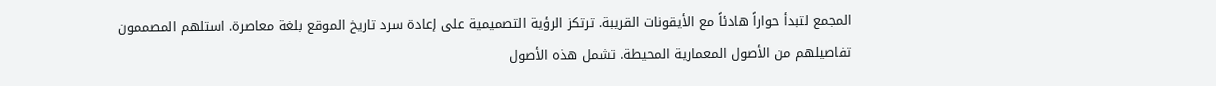المجمع لتبدأ حواراً هادئاً مع الأيقونات القريبة. ترتكز الرؤية التصميمية على إعادة سرد تاريخ الموقع بلغة معاصرة. استلهم المصممون تفاصيلهم من الأصول المعمارية المحيطة. تشمل هذه الأصول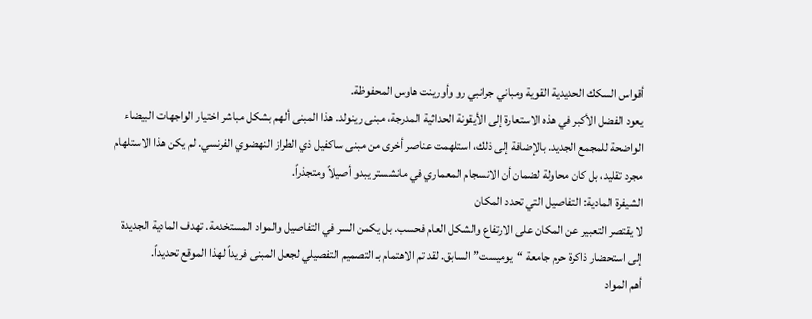أقواس السكك الحديدية القوية ومباني جرانبي رو وأورينت هاوس المحفوظة.
يعود الفضل الأكبر في هذه الاستعارة إلى الأيقونة الحداثية المدرجة، مبنى رينولد. هذا المبنى ألهم بشكل مباشر اختيار الواجهات البيضاء الواضحة للمجمع الجديد. بالإضافة إلى ذلك، استلهمت عناصر أخرى من مبنى ساكفيل ذي الطراز النهضوي الفرنسي. لم يكن هذا الاستلهام مجرد تقليد، بل كان محاولة لضمان أن الانسجام المعماري في مانشستر يبدو أصيلاً ومتجذراً.
الشيفرة المادية: التفاصيل التي تحدد المكان
لا يقتصر التعبير عن المكان على الارتفاع والشكل العام فحسب. بل يكمن السر في التفاصيل والمواد المستخدمة. تهدف المادية الجديدة إلى استحضار ذاكرة حرم جامعة “يوميست” السابق. لقد تم الاهتمام بـ التصميم التفصيلي لجعل المبنى فريداً لهذا الموقع تحديداً.
أهم المواد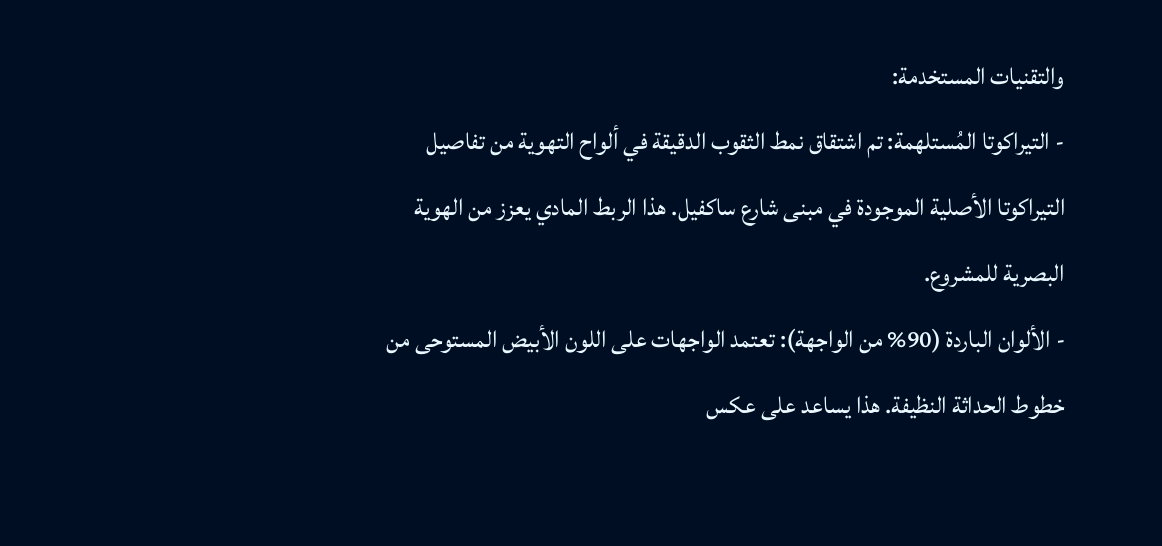والتقنيات المستخدمة:
- التيراكوتا المُستلهمة: تم اشتقاق نمط الثقوب الدقيقة في ألواح التهوية من تفاصيل التيراكوتا الأصلية الموجودة في مبنى شارع ساكفيل. هذا الربط المادي يعزز من الهوية البصرية للمشروع.
- الألوان الباردة (90% من الواجهة): تعتمد الواجهات على اللون الأبيض المستوحى من خطوط الحداثة النظيفة. هذا يساعد على عكس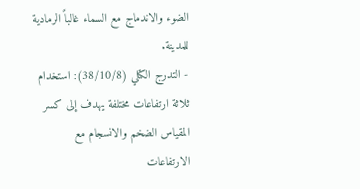الضوء والاندماج مع السماء غالباً الرمادية للمدينة.
- التدرج الكتلي (38/10/8): استخدام ثلاثة ارتفاعات مختلفة يهدف إلى كسر المقياس الضخم والانسجام مع الارتفاعات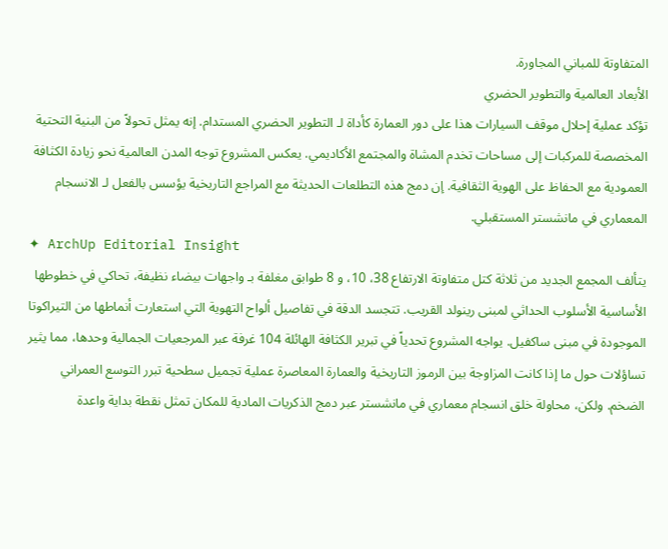المتفاوتة للمباني المجاورة.
الأبعاد العالمية والتطوير الحضري
تؤكد عملية إحلال موقف السيارات هذا على دور العمارة كأداة لـ التطوير الحضري المستدام. إنه يمثل تحولاً من البنية التحتية المخصصة للمركبات إلى مساحات تخدم المشاة والمجتمع الأكاديمي. يعكس المشروع توجه المدن العالمية نحو زيادة الكثافة العمودية مع الحفاظ على الهوية الثقافية. إن دمج هذه التطلعات الحديثة مع المراجع التاريخية يؤسس بالفعل لـ الانسجام المعماري في مانشستر المستقبلي.
✦ ArchUp Editorial Insight
يتألف المجمع الجديد من ثلاثة كتل متفاوتة الارتفاع 38، 10، و 8 طوابق مغلفة بـ واجهات بيضاء نظيفة، تحاكي في خطوطها الأساسية الأسلوب الحداثي لمبنى رينولد القريب. تتجسد الدقة في تفاصيل ألواح التهوية التي استعارت أنماطها من التيراكوتا الموجودة في مبنى ساكفيل. يواجه المشروع تحدياً في تبرير الكثافة الهائلة 104 غرفة عبر المرجعيات الجمالية وحدها، مما يثير تساؤلات حول ما إذا كانت المزاوجة بين الرموز التاريخية والعمارة المعاصرة عملية تجميل سطحية تبرر التوسع العمراني الضخم. ولكن، محاولة خلق انسجام معماري في مانشستر عبر دمج الذكريات المادية للمكان تمثل نقطة بداية واعدة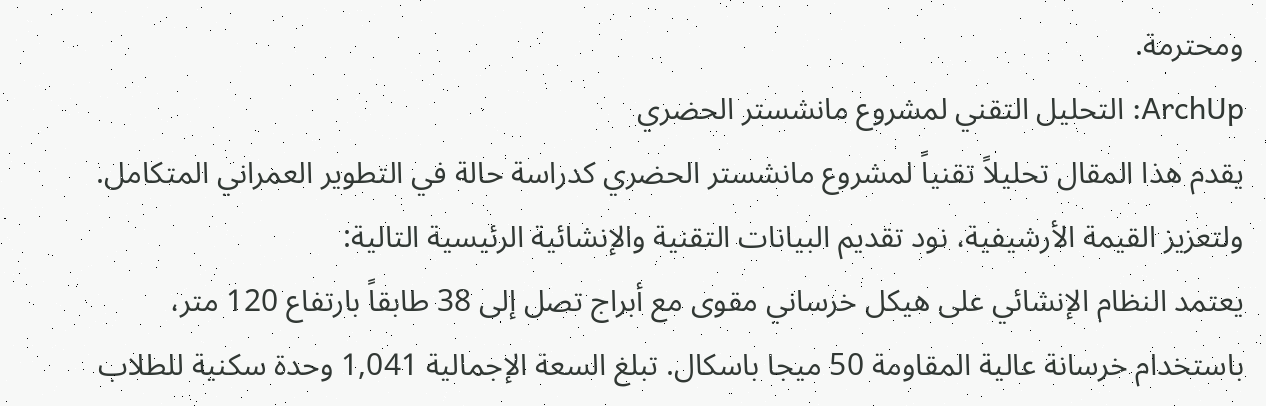ومحترمة.
ArchUp: التحليل التقني لمشروع مانشستر الحضري
يقدم هذا المقال تحليلاً تقنياً لمشروع مانشستر الحضري كدراسة حالة في التطوير العمراني المتكامل. ولتعزيز القيمة الأرشيفية، نود تقديم البيانات التقنية والإنشائية الرئيسية التالية:
يعتمد النظام الإنشائي على هيكل خرساني مقوى مع أبراج تصل إلى 38 طابقاً بارتفاع 120 متر، باستخدام خرسانة عالية المقاومة 50 ميجا باسكال. تبلغ السعة الإجمالية 1,041 وحدة سكنية للطلاب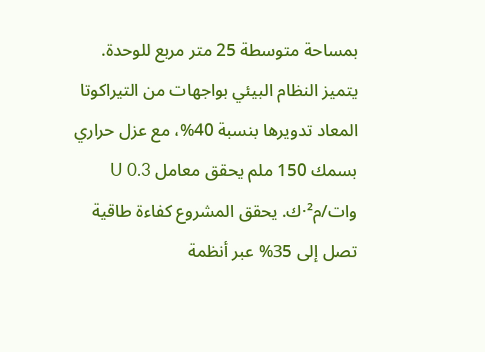بمساحة متوسطة 25 متر مربع للوحدة.
يتميز النظام البيئي بواجهات من التيراكوتا المعاد تدويرها بنسبة 40%، مع عزل حراري بسمك 150 ملم يحقق معامل U 0.3 وات/م²·ك. يحقق المشروع كفاءة طاقية تصل إلى 35% عبر أنظمة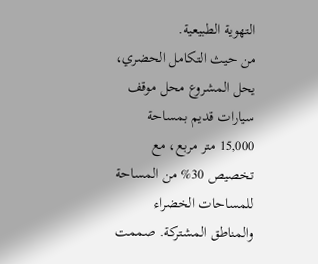التهوية الطبيعية.
من حيث التكامل الحضري، يحل المشروع محل موقف سيارات قديم بمساحة 15,000 متر مربع، مع تخصيص 30% من المساحة للمساحات الخضراء والمناطق المشتركة. صممت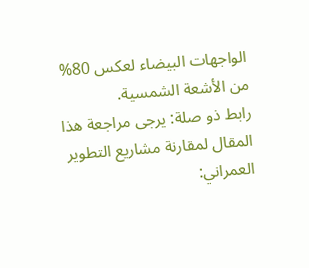الواجهات البيضاء لعكس 80% من الأشعة الشمسية.
رابط ذو صلة: يرجى مراجعة هذا المقال لمقارنة مشاريع التطوير العمراني: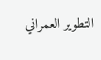التطوير العمراني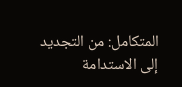المتكامل: من التجديد إلى الاستدامة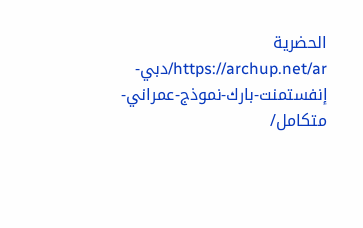الحضرية
https://archup.net/ar/دبي-إنفستمنت-بارك-نموذج-عمراني-متكامل/